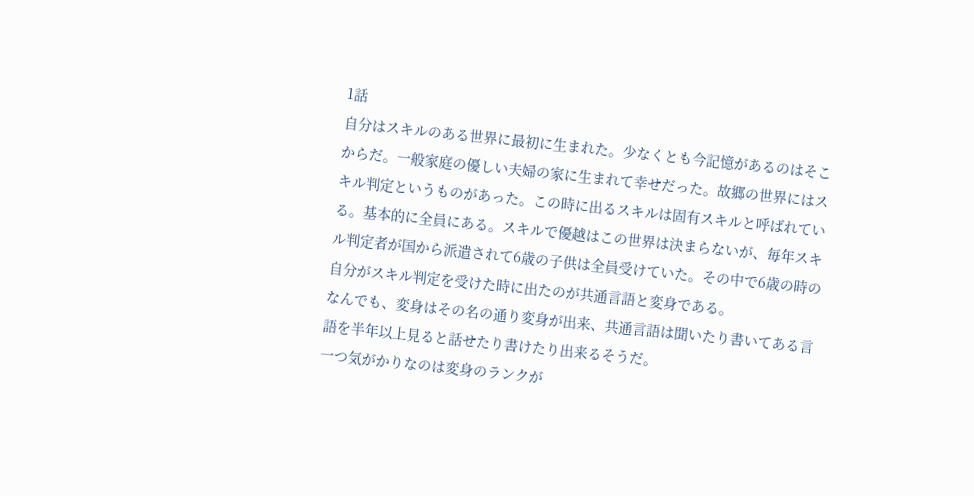1話
自分はスキルのある世界に最初に生まれた。少なくとも今記憶があるのはそこからだ。一般家庭の優しい夫婦の家に生まれて幸せだった。故郷の世界にはスキル判定というものがあった。この時に出るスキルは固有スキルと呼ばれている。基本的に全員にある。スキルで優越はこの世界は決まらないが、毎年スキル判定者が国から派遣されて6歳の子供は全員受けていた。その中で6歳の時の自分がスキル判定を受けた時に出たのが共通言語と変身である。
なんでも、変身はその名の通り変身が出来、共通言語は聞いたり書いてある言語を半年以上見ると話せたり書けたり出来るそうだ。
一つ気がかりなのは変身のランクが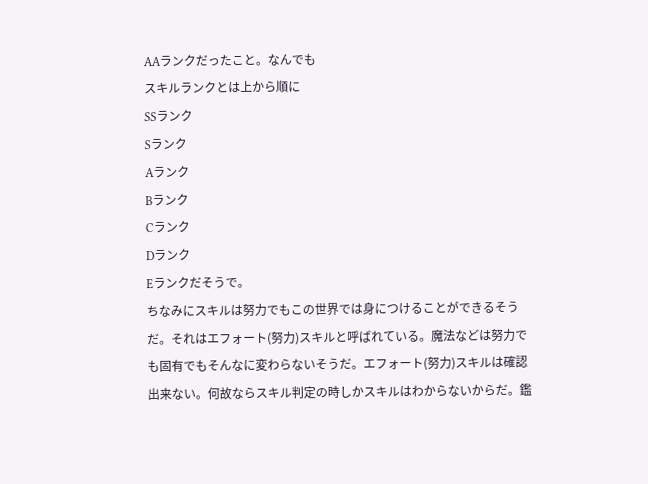AAランクだったこと。なんでも
スキルランクとは上から順に
SSランク
Sランク
Aランク
Bランク
Cランク
Dランク
Eランクだそうで。
ちなみにスキルは努力でもこの世界では身につけることができるそうだ。それはエフォート(努力)スキルと呼ばれている。魔法などは努力でも固有でもそんなに変わらないそうだ。エフォート(努力)スキルは確認出来ない。何故ならスキル判定の時しかスキルはわからないからだ。鑑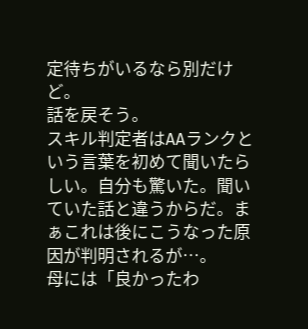定待ちがいるなら別だけど。
話を戻そう。
スキル判定者はAAランクという言葉を初めて聞いたらしい。自分も驚いた。聞いていた話と違うからだ。まぁこれは後にこうなった原因が判明されるが…。
母には「良かったわ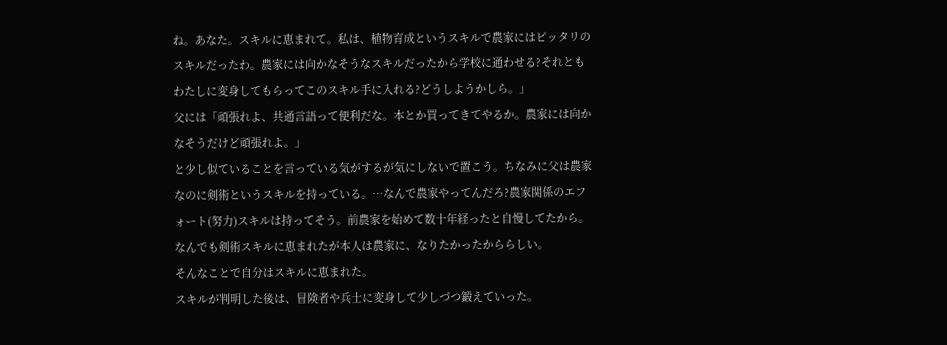ね。あなた。スキルに恵まれて。私は、植物育成というスキルで農家にはピッタリのスキルだったわ。農家には向かなそうなスキルだったから学校に通わせる?それともわたしに変身してもらってこのスキル手に入れる?どうしようかしら。」
父には「頑張れよ、共通言語って便利だな。本とか買ってきてやるか。農家には向かなそうだけど頑張れよ。」
と少し似ていることを言っている気がするが気にしないで置こう。ちなみに父は農家なのに剣術というスキルを持っている。…なんで農家やってんだろ?農家関係のエフォート(努力)スキルは持ってそう。前農家を始めて数十年経ったと自慢してたから。なんでも剣術スキルに恵まれたが本人は農家に、なりたかったかららしい。
そんなことで自分はスキルに恵まれた。
スキルが判明した後は、冒険者や兵士に変身して少しづつ鍛えていった。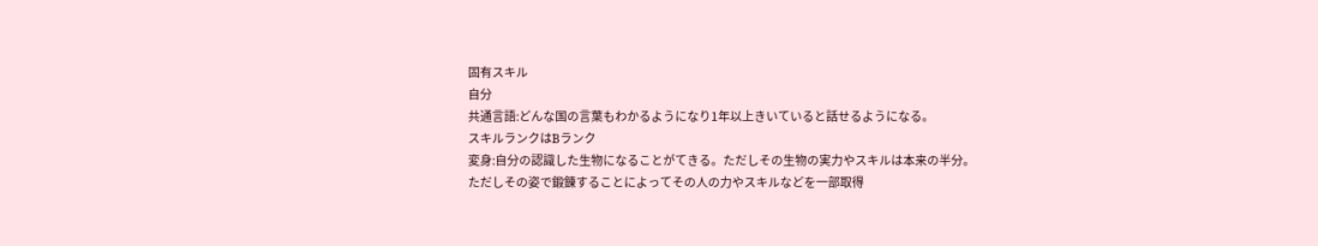固有スキル
自分
共通言語:どんな国の言葉もわかるようになり1年以上きいていると話せるようになる。
スキルランクはBランク
変身:自分の認識した生物になることがてきる。ただしその生物の実力やスキルは本来の半分。
ただしその姿で鍛錬することによってその人の力やスキルなどを一部取得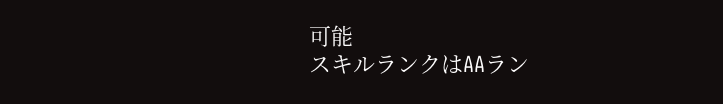可能
スキルランクはAAラン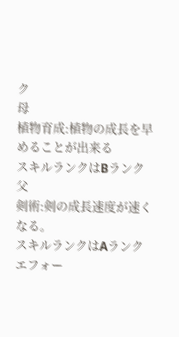ク
母
植物育成:植物の成長を早めることが出来る
スキルランクはBランク
父
剣術:剣の成長速度が速くなる。
スキルランクはAランク
エフォー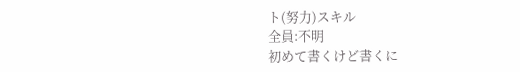ト(努力)スキル
全員:不明
初めて書くけど書くに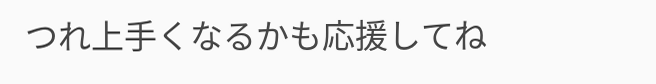つれ上手くなるかも応援してね